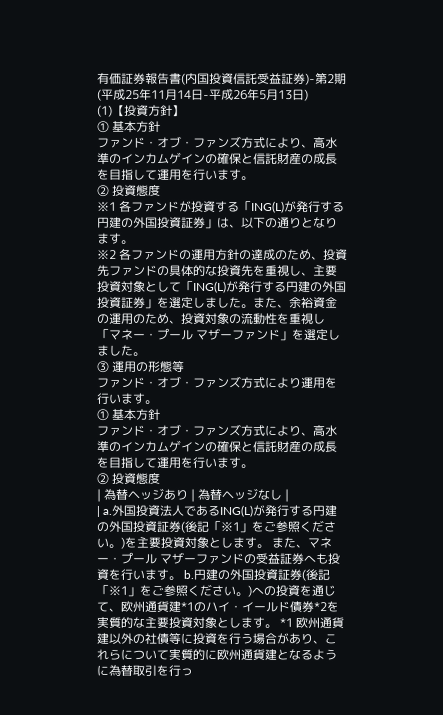有価証券報告書(内国投資信託受益証券)-第2期(平成25年11月14日-平成26年5月13日)
(1)【投資方針】
① 基本方針
ファンド・オブ・ファンズ方式により、高水準のインカムゲインの確保と信託財産の成長を目指して運用を行います。
② 投資態度
※1 各ファンドが投資する「ING(L)が発行する円建の外国投資証券」は、以下の通りとなります。
※2 各ファンドの運用方針の達成のため、投資先ファンドの具体的な投資先を重視し、主要投資対象として「ING(L)が発行する円建の外国投資証券」を選定しました。また、余裕資金の運用のため、投資対象の流動性を重視し「マネー・プール マザーファンド」を選定しました。
③ 運用の形態等
ファンド・オブ・ファンズ方式により運用を行います。
① 基本方針
ファンド・オブ・ファンズ方式により、高水準のインカムゲインの確保と信託財産の成長を目指して運用を行います。
② 投資態度
| 為替ヘッジあり | 為替ヘッジなし |
| a.外国投資法人であるING(L)が発行する円建の外国投資証券(後記「※1」をご参照ください。)を主要投資対象とします。 また、マネー・プール マザーファンドの受益証券へも投資を行います。 b.円建の外国投資証券(後記「※1」をご参照ください。)への投資を通じて、欧州通貨建*1のハイ・イールド債券*2を実質的な主要投資対象とします。 *1 欧州通貨建以外の社債等に投資を行う場合があり、これらについて実質的に欧州通貨建となるように為替取引を行っ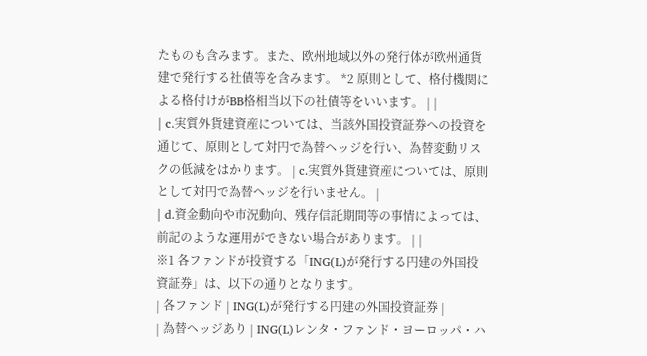たものも含みます。また、欧州地域以外の発行体が欧州通貨建で発行する社債等を含みます。 *2 原則として、格付機関による格付けがBB格相当以下の社債等をいいます。 | |
| c.実質外貨建資産については、当該外国投資証券への投資を通じて、原則として対円で為替ヘッジを行い、為替変動リスクの低減をはかります。 | c.実質外貨建資産については、原則として対円で為替ヘッジを行いません。 |
| d.資金動向や市況動向、残存信託期間等の事情によっては、前記のような運用ができない場合があります。 | |
※1 各ファンドが投資する「ING(L)が発行する円建の外国投資証券」は、以下の通りとなります。
| 各ファンド | ING(L)が発行する円建の外国投資証券 |
| 為替ヘッジあり | ING(L)レンタ・ファンド・ヨーロッパ・ハ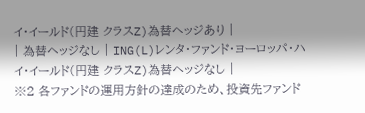イ・イールド(円建 クラスZ)為替ヘッジあり |
| 為替ヘッジなし | ING(L)レンタ・ファンド・ヨーロッパ・ハイ・イールド(円建 クラスZ)為替ヘッジなし |
※2 各ファンドの運用方針の達成のため、投資先ファンド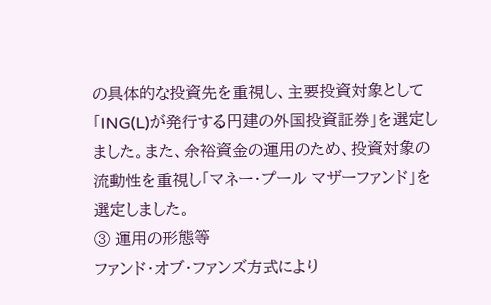の具体的な投資先を重視し、主要投資対象として「ING(L)が発行する円建の外国投資証券」を選定しました。また、余裕資金の運用のため、投資対象の流動性を重視し「マネー・プール マザーファンド」を選定しました。
③ 運用の形態等
ファンド・オブ・ファンズ方式により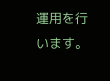運用を行います。